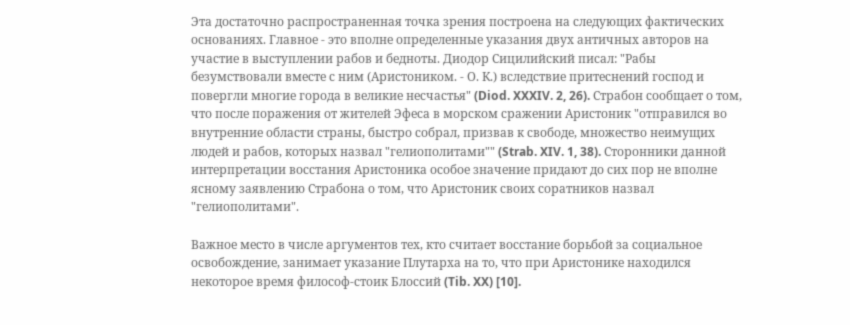Эта достаточно распространенная точка зрения построена на следующих фактических основаниях. Главное - это вполне определенные указания двух античных авторов на участие в выступлении рабов и бедноты. Диодор Сицилийский писал: "Рабы безумствовали вместе с ним (Аристоником. - О. К.) вследствие притеснений господ и повергли многие города в великие несчастья" (Diod. XXXIV. 2, 26). Страбон сообщает о том, что после поражения от жителей Эфеса в морском сражении Аристоник "отправился во внутренние области страны, быстро собрал, призвав к свободе, множество неимущих людей и рабов, которых назвал "гелиополитами"" (Strab. XIV. 1, 38). Сторонники данной интерпретации восстания Аристоника особое значение придают до сих пор не вполне ясному заявлению Страбона о том, что Аристоник своих соратников назвал "гелиополитами".

Важное место в числе аргументов тех, кто считает восстание борьбой за социальное освобождение, занимает указание Плутарха на то, что при Аристонике находился некоторое время философ-стоик Блоссий (Tib. XX) [10].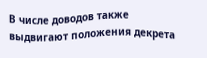В числе доводов также выдвигают положения декрета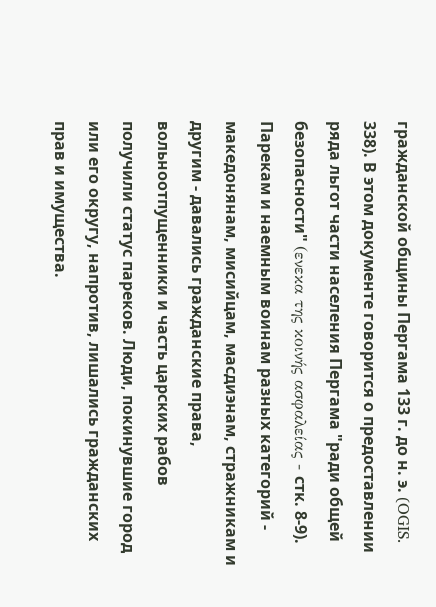гражданской общины Пергама 133 г. до н. э. (OGIS. 338). В этом документе говорится о предоставлении ряда льгот части населения Пергама "ради общей безопасности" (ενεκα της κοινής ασφαλείας - стк. 8-9). Парекам и наемным воинам разных категорий - македонянам, мисийцам, масдиэнам, стражникам и другим - давались гражданские права, вольноотпущенники и часть царских рабов получили статус пареков. Люди, покинувшие город или его округу, напротив, лишались гражданских прав и имущества.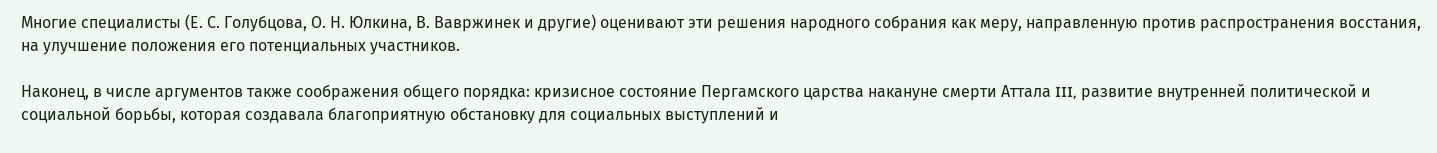Многие специалисты (Е. С. Голубцова, О. Н. Юлкина, В. Вавржинек и другие) оценивают эти решения народного собрания как меру, направленную против распространения восстания, на улучшение положения его потенциальных участников.

Наконец, в числе аргументов также соображения общего порядка: кризисное состояние Пергамского царства накануне смерти Аттала III, развитие внутренней политической и социальной борьбы, которая создавала благоприятную обстановку для социальных выступлений и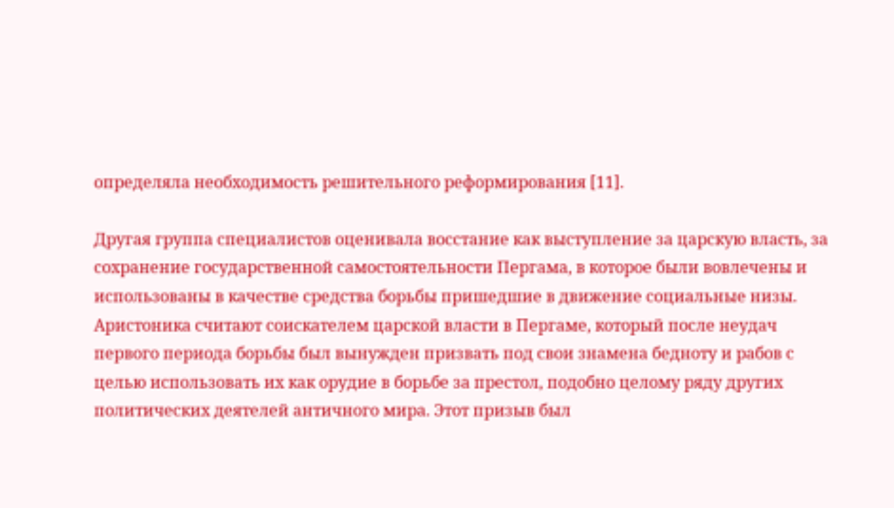определяла необходимость решительного реформирования [11].

Другая группа специалистов оценивала восстание как выступление за царскую власть, за сохранение государственной самостоятельности Пергама, в которое были вовлечены и использованы в качестве средства борьбы пришедшие в движение социальные низы. Аристоника считают соискателем царской власти в Пергаме, который после неудач первого периода борьбы был вынужден призвать под свои знамена бедноту и рабов с целью использовать их как орудие в борьбе за престол, подобно целому ряду других политических деятелей античного мира. Этот призыв был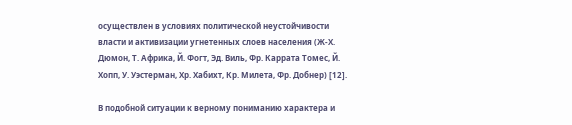осуществлен в условиях политической неустойчивости власти и активизации угнетенных слоев населения (Ж-Х. Дюмон, Т. Африка, Й. Фогт, Эд. Виль, Фр. Каррата Томес, Й. Хопп, У. Уэстерман, Хр. Хабихт, Кр. Милета, Фр. Добнер) [12].

В подобной ситуации к верному пониманию характера и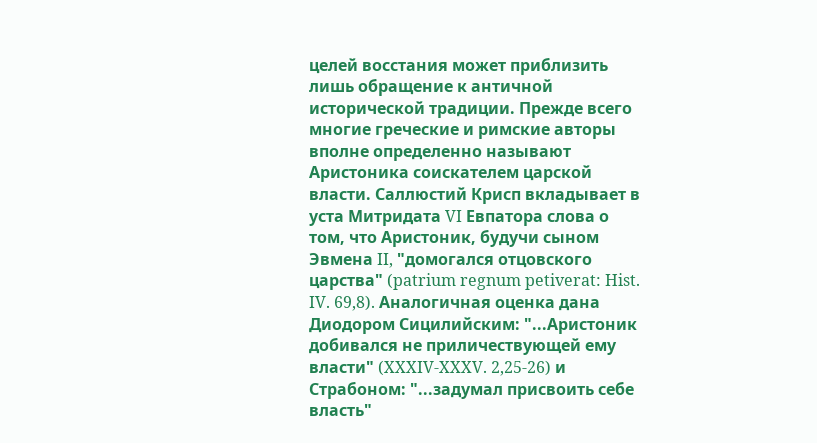целей восстания может приблизить лишь обращение к античной исторической традиции. Прежде всего многие греческие и римские авторы вполне определенно называют Аристоника соискателем царской власти. Саллюстий Крисп вкладывает в уста Митридата VI Евпатора слова о том, что Аристоник, будучи сыном Эвмена II, "домогался отцовского царства" (patrium regnum petiverat: Hist. IV. 69,8). Аналогичная оценка дана Диодором Сицилийским: "...Аристоник добивался не приличествующей ему власти" (XXXIV-XXXV. 2,25-26) и Страбоном: "...задумал присвоить себе власть"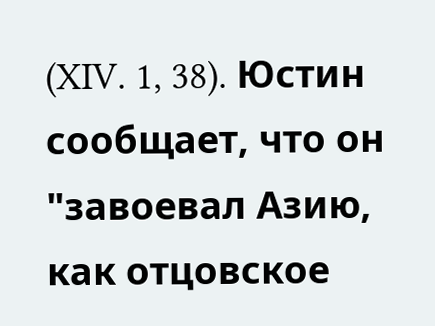(XIV. 1, 38). Юстин сообщает, что он "завоевал Азию, как отцовское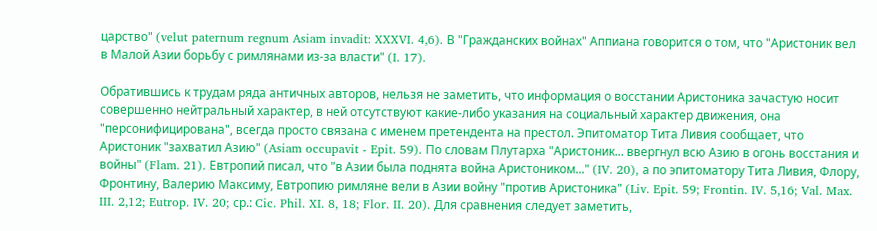царство" (velut paternum regnum Asiam invadit: XXXVI. 4,6). В "Гражданских войнах" Аппиана говорится о том, что "Аристоник вел в Малой Азии борьбу с римлянами из-за власти" (I. 17).

Обратившись к трудам ряда античных авторов, нельзя не заметить, что информация о восстании Аристоника зачастую носит совершенно нейтральный характер, в ней отсутствуют какие-либо указания на социальный характер движения, она "персонифицирована", всегда просто связана с именем претендента на престол. Эпитоматор Тита Ливия сообщает, что Аристоник "захватил Азию" (Asiam occupavit - Epit. 59). По словам Плутарха "Аристоник... ввергнул всю Азию в огонь восстания и войны" (Flam. 21). Евтропий писал, что "в Азии была поднята война Аристоником..." (IV. 20), а по эпитоматору Тита Ливия, Флору, Фронтину, Валерию Максиму, Евтропию римляне вели в Азии войну "против Аристоника" (Liv. Epit. 59; Frontin. IV. 5,16; Val. Max. III. 2,12; Eutrop. IV. 20; ср.: Cic. Phil. XI. 8, 18; Flor. II. 20). Для сравнения следует заметить,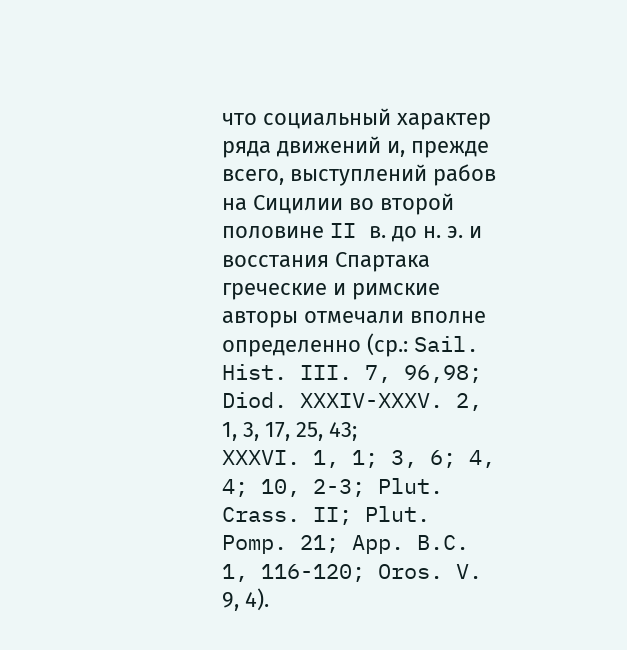что социальный характер ряда движений и, прежде всего, выступлений рабов на Сицилии во второй половине II в. до н. э. и восстания Спартака греческие и римские авторы отмечали вполне определенно (ср.: Sail. Hist. III. 7, 96,98; Diod. XXXIV-XXXV. 2, 1, 3, 17, 25, 43; XXXVI. 1, 1; 3, 6; 4, 4; 10, 2-3; Plut. Crass. II; Plut. Pomp. 21; App. B.C. 1, 116-120; Oros. V. 9, 4).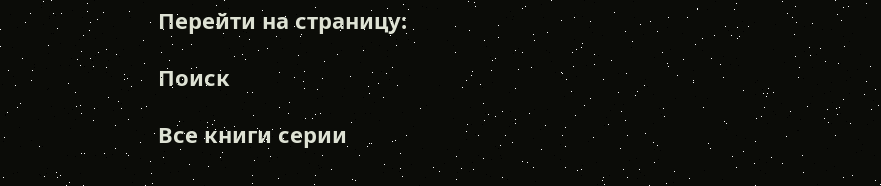Перейти на страницу:

Поиск

Все книги серии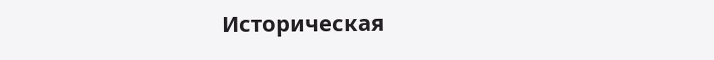Историческая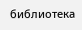библиотека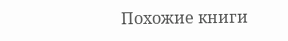Похожие книги